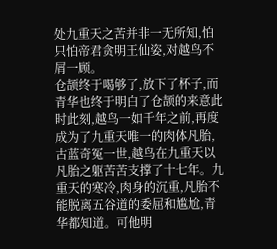处九重天之苦并非一无所知,怕只怕帝君贪明王仙姿,对越鸟不屑一顾。
仓颉终于喝够了,放下了杯子,而青华也终于明白了仓颉的来意此时此刻,越鸟一如千年之前,再度成为了九重天唯一的肉体凡胎,古蓝奇冤一世,越鸟在九重天以凡胎之躯苦苦支撑了十七年。九重天的寒冷,肉身的沉重,凡胎不能脱离五谷道的委屈和尴尬,青华都知道。可他明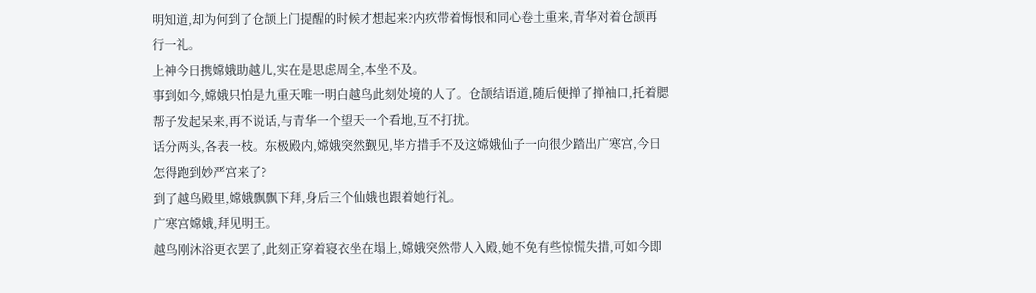明知道,却为何到了仓颉上门提醒的时候才想起来?内疚带着悔恨和同心卷土重来,青华对着仓颉再行一礼。
上神今日携嫦娥助越儿,实在是思虑周全,本坐不及。
事到如今,嫦娥只怕是九重天唯一明白越鸟此刻处境的人了。仓颉结语道,随后便掸了掸袖口,托着腮帮子发起呆来,再不说话,与青华一个望天一个看地,互不打扰。
话分两头,各表一枝。东极殿内,嫦娥突然觐见,毕方措手不及这嫦娥仙子一向很少踏出广寒宫,今日怎得跑到妙严宫来了?
到了越鸟殿里,嫦娥飘飘下拜,身后三个仙娥也跟着她行礼。
广寒宫嫦娥,拜见明王。
越鸟刚沐浴更衣罢了,此刻正穿着寝衣坐在塌上,嫦娥突然带人入殿,她不免有些惊慌失措,可如今即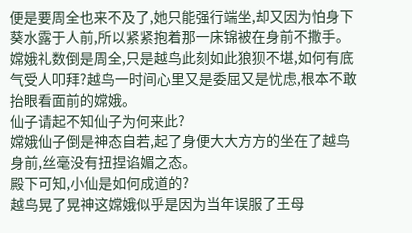便是要周全也来不及了,她只能强行端坐,却又因为怕身下葵水露于人前,所以紧紧抱着那一床锦被在身前不撒手。嫦娥礼数倒是周全,只是越鸟此刻如此狼狈不堪,如何有底气受人叩拜?越鸟一时间心里又是委屈又是忧虑,根本不敢抬眼看面前的嫦娥。
仙子请起不知仙子为何来此?
嫦娥仙子倒是神态自若,起了身便大大方方的坐在了越鸟身前,丝毫没有扭捏谄媚之态。
殿下可知,小仙是如何成道的?
越鸟晃了晃神这嫦娥似乎是因为当年误服了王母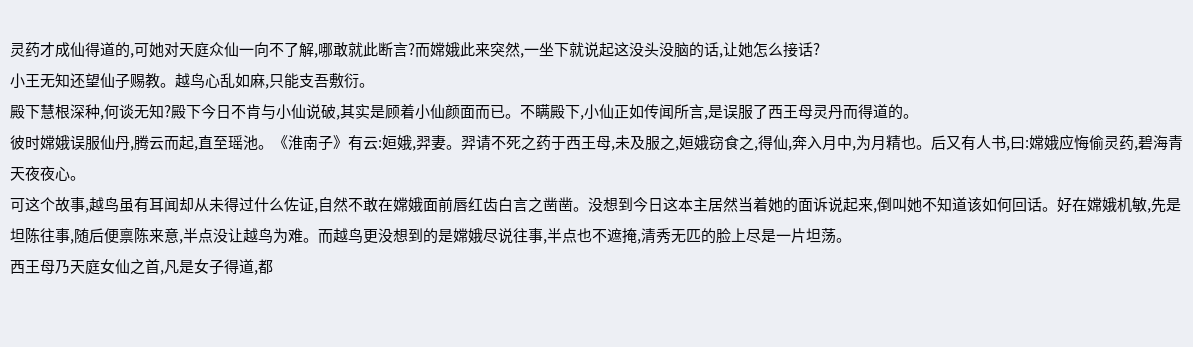灵药才成仙得道的,可她对天庭众仙一向不了解,哪敢就此断言?而嫦娥此来突然,一坐下就说起这没头没脑的话,让她怎么接话?
小王无知还望仙子赐教。越鸟心乱如麻,只能支吾敷衍。
殿下慧根深种,何谈无知?殿下今日不肯与小仙说破,其实是顾着小仙颜面而已。不瞒殿下,小仙正如传闻所言,是误服了西王母灵丹而得道的。
彼时嫦娥误服仙丹,腾云而起,直至瑶池。《淮南子》有云:姮娥,羿妻。羿请不死之药于西王母,未及服之,姮娥窃食之,得仙,奔入月中,为月精也。后又有人书,曰:嫦娥应悔偷灵药,碧海青天夜夜心。
可这个故事,越鸟虽有耳闻却从未得过什么佐证,自然不敢在嫦娥面前唇红齿白言之凿凿。没想到今日这本主居然当着她的面诉说起来,倒叫她不知道该如何回话。好在嫦娥机敏,先是坦陈往事,随后便禀陈来意,半点没让越鸟为难。而越鸟更没想到的是嫦娥尽说往事,半点也不遮掩,清秀无匹的脸上尽是一片坦荡。
西王母乃天庭女仙之首,凡是女子得道,都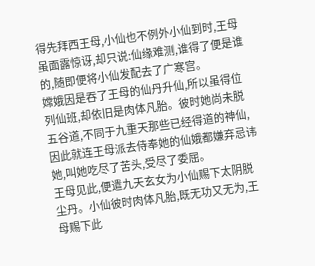得先拜西王母,小仙也不例外小仙到时,王母虽面露惊讶,却只说:仙缘难测,谁得了便是谁的,随即便将小仙发配去了广寒宫。
嫦娥因是吞了王母的仙丹升仙,所以虽得位列仙班,却依旧是肉体凡胎。彼时她尚未脱五谷道,不同于九重天那些已经得道的神仙,因此就连王母派去侍奉她的仙娥都嫌弃忌讳她,叫她吃尽了苦头,受尽了委屈。
王母见此,便遣九天玄女为小仙赐下太阴脱尘丹。小仙彼时肉体凡胎,既无功又无为,王母赐下此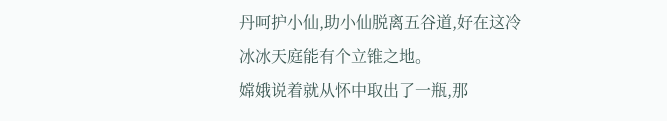丹呵护小仙,助小仙脱离五谷道,好在这冷冰冰天庭能有个立锥之地。
嫦娥说着就从怀中取出了一瓶,那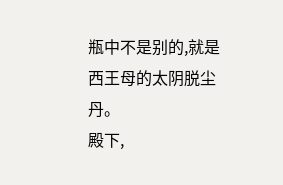瓶中不是别的,就是西王母的太阴脱尘丹。
殿下,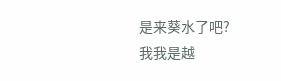是来葵水了吧?
我我是越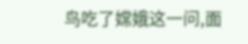鸟吃了嫦娥这一问,面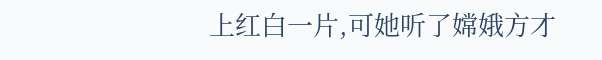上红白一片,可她听了嫦娥方才